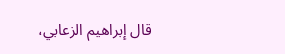قال إبراهيم الزعابي،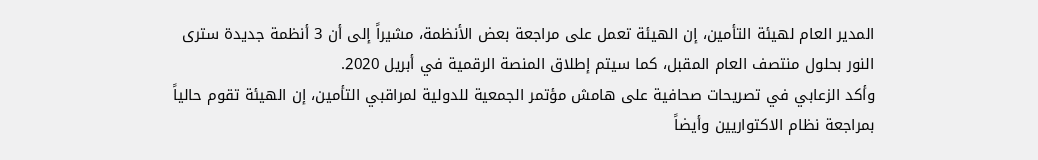المدير العام لهيئة التأمين، إن الهيئة تعمل على مراجعة بعض الأنظمة، مشيراً إلى أن 3 أنظمة جديدة سترى النور بحلول منتصف العام المقبل، كما سيتم إطلاق المنصة الرقمية في أبريل 2020.
وأكد الزعابي في تصريحات صحافية على هامش مؤتمر الجمعية للدولية لمراقبي التأمين، إن الهيئة تقوم حالياً بمراجعة نظام الاكتواريين وأيضاً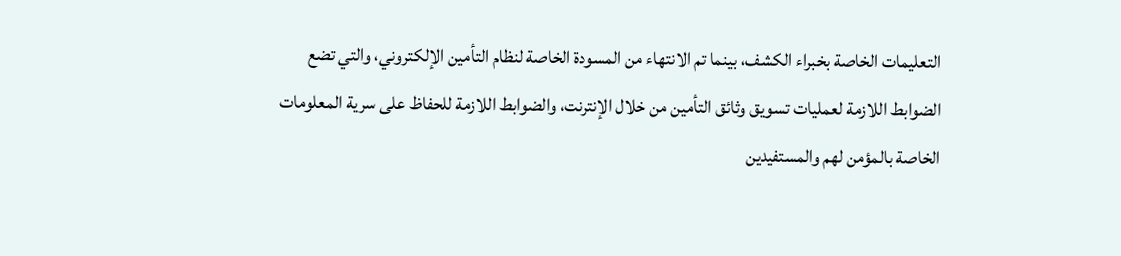التعليمات الخاصة بخبراء الكشف، بينما تم الانتهاء من المسودة الخاصة لنظام التأمين الإلكتروني، والتي تضع الضوابط اللازمة لعمليات تسويق وثائق التأمين من خلال الإنترنت، والضوابط اللازمة للحفاظ على سرية المعلومات الخاصة بالمؤمن لهم والمستفيدين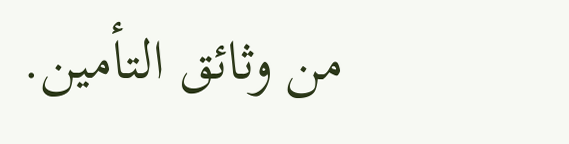من وثائق التأمين.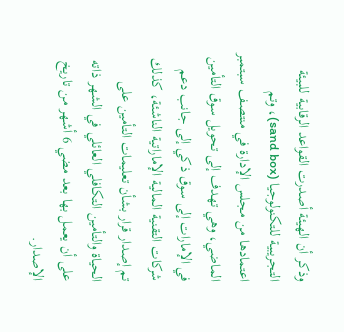وذكر أن الهيئة أصدرت القواعد الرقابية للبيئة التجريبية للتكنولوجيا (sand box)، وتم اعتمادها من مجلس الإدارة في منتصف سبتمبر الماضي، وهي تهدف إلى تحويل سوق التأمين في الإمارات إلى سوق ذكي إلى جانب دعم شركات التقنية المالية الإماراتية الناشئة، كذلك تم إصدار قرار بشأن تعليمات التأمين على الحياة والتأمين التكافلي العائلي في الشهر ذاته على أن يعمل بها بعد مضي 6 أشهر من تاريخ الإصدار.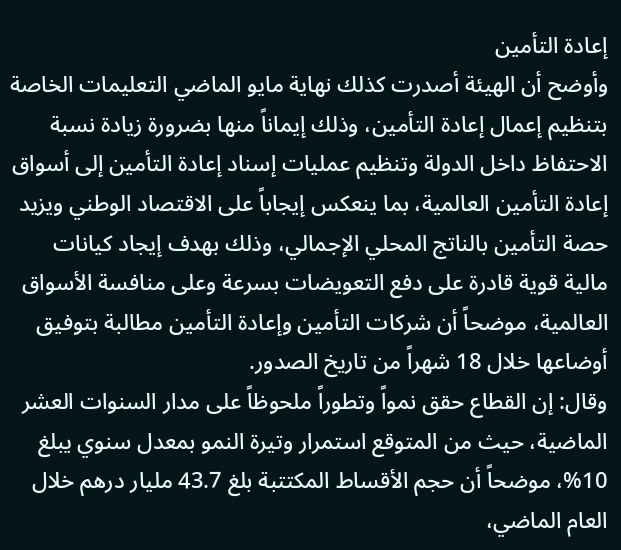إعادة التأمين
وأوضح أن الهيئة أصدرت كذلك نهاية مايو الماضي التعليمات الخاصة بتنظيم إعمال إعادة التأمين، وذلك إيماناً منها بضرورة زيادة نسبة الاحتفاظ داخل الدولة وتنظيم عمليات إسناد إعادة التأمين إلى أسواق إعادة التأمين العالمية، بما ينعكس إيجاباً على الاقتصاد الوطني ويزيد حصة التأمين بالناتج المحلي الإجمالي، وذلك بهدف إيجاد كيانات مالية قوية قادرة على دفع التعويضات بسرعة وعلى منافسة الأسواق العالمية، موضحاً أن شركات التأمين وإعادة التأمين مطالبة بتوفيق أوضاعها خلال 18 شهراً من تاريخ الصدور.
وقال: إن القطاع حقق نمواً وتطوراً ملحوظاً على مدار السنوات العشر الماضية، حيث من المتوقع استمرار وتيرة النمو بمعدل سنوي يبلغ 10%، موضحاً أن حجم الأقساط المكتتبة بلغ 43.7 مليار درهم خلال العام الماضي،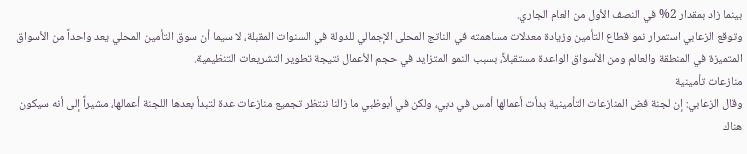بينما زاد بمقدار 2% في النصف الأول من العام الجاري.
وتوقع الزعابي استمرار نمو قطاع التأمين وزيادة معدلات مساهمته في الناتج المحلى الإجمالي للدولة في السنوات المقبلة، لا سيما أن سوق التأمين المحلي يعد واحداً من الأسواق المتميزة في المنطقة والعالم ومن الأسواق الواعدة مستقبلاً، بسبب النمو المتزايد في حجم الأعمال نتيجة تطوير التشريعات التنظيمية.
منازعات تأمينية
وقال الزعابي: إن لجنة فض المنازعات التأمينية بدأت أعمالها أمس في دبي، ولكن في أبوظبي ما زالنا ننتظر تجميع منازعات عدة لتبدأ بعدها اللجنة أعمالها، مشيراً إلى أنه سيكون هناك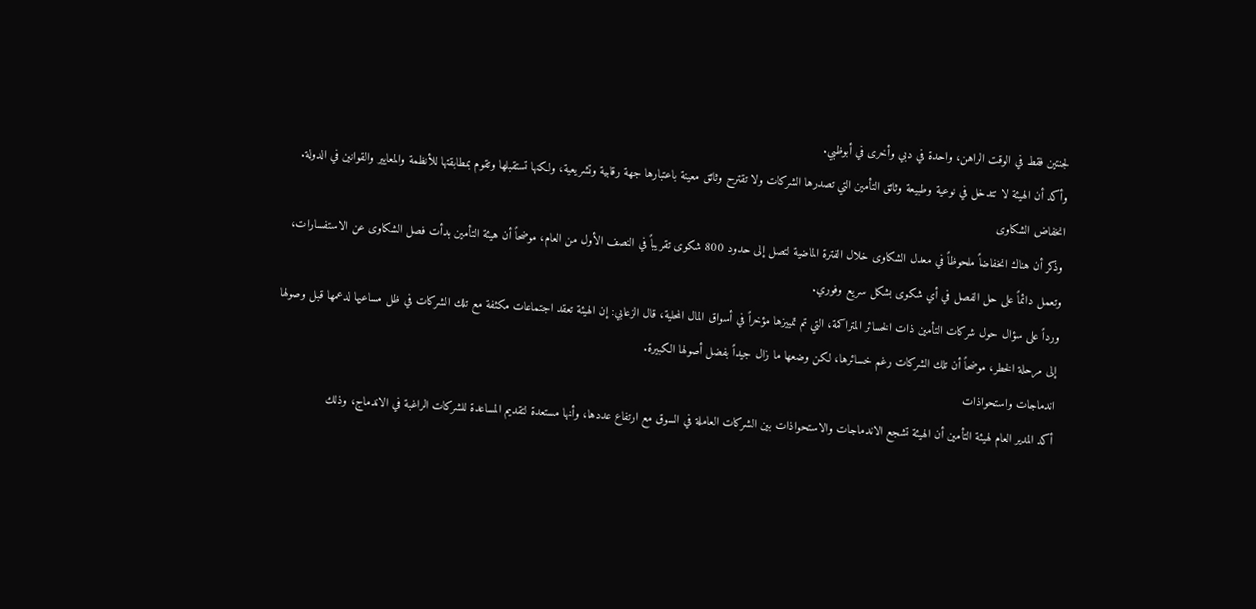لجنتين فقط في الوقت الراهن، واحدة في دبي وأخرى في أبوظبي.
وأكد أن الهيئة لا تتدخل في نوعية وطبيعة وثائق التأمين التي تصدرها الشركات ولا تقترح وثائق معينة باعتبارها جهة رقابية وتشريعية، ولكنها تستقبلها وتقوم بمطابقتها للأنظمة والمعايير والقوانين في الدولة.
انخفاض الشكاوى
وذكر أن هناك انخفاضاً ملحوظاً في معدل الشكاوى خلال الفترة الماضية لتصل إلى حدود 800 شكوى تقريباً في النصف الأول من العام، موضحاً أن هيئة التأمين بدأت فصل الشكاوى عن الاستفسارات، وتعمل دائماً على حل الفصل في أي شكوى بشكل سريع وفوري.
ورداً على سؤال حول شركات التأمين ذات الخسائر المتراكمة، التي تم تمييزها مؤخراً في أسواق المال المحلية، قال الزعابي: إن الهيئة تعقد اجتماعات مكثفة مع تلك الشركات في ظل مساعيها لدعمها قبل وصولها إلى مرحلة الخطر، موضحاً أن تلك الشركات رغم خسائرها، لكن وضعها ما زال جيداً بفضل أصولها الكبيرة.
اندماجات واستحواذات
أكد المدير العام لهيئة التأمين أن الهيئة تشجع الاندماجات والاستحواذات بين الشركات العاملة في السوق مع ارتفاع عددها، وأنها مستعدة لتقديم المساعدة للشركات الراغبة في الاندماج، وذلك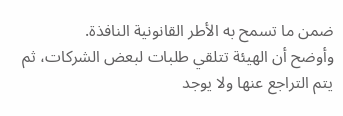ضمن ما تسمح به الأطر القانونية النافذة.
وأوضح أن الهيئة تتلقي طلبات لبعض الشركات، ثم يتم التراجع عنها ولا يوجد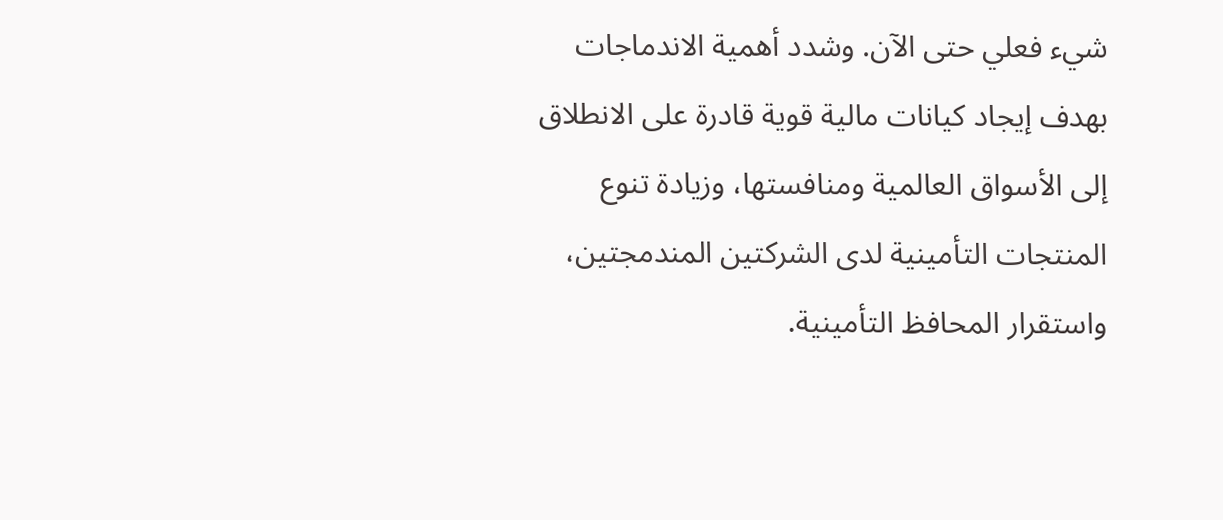شيء فعلي حتى الآن. وشدد أهمية الاندماجات بهدف إيجاد كيانات مالية قوية قادرة على الانطلاق إلى الأسواق العالمية ومنافستها، وزيادة تنوع المنتجات التأمينية لدى الشركتين المندمجتين، واستقرار المحافظ التأمينية.